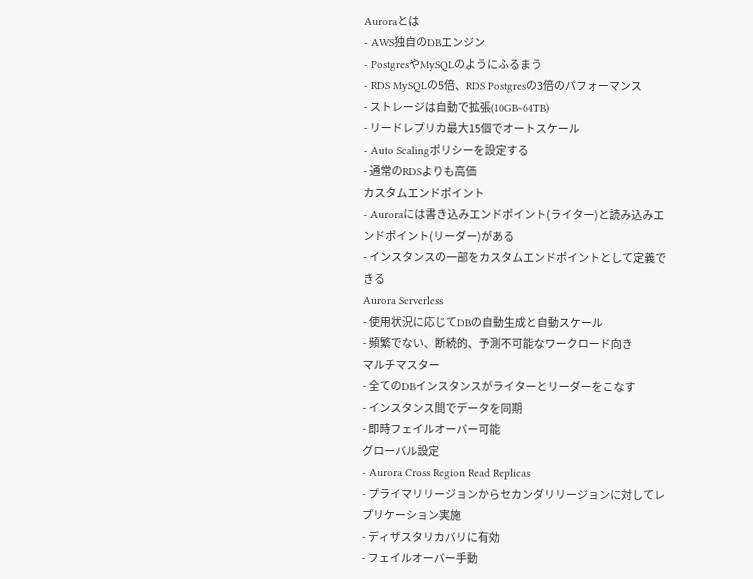Auroraとは
- AWS独自のDBエンジン
- PostgresやMySQLのようにふるまう
- RDS MySQLの5倍、RDS Postgresの3倍のパフォーマンス
- ストレージは自動で拡張(10GB~64TB)
- リードレプリカ最大15個でオートスケール
- Auto Scalingポリシーを設定する
- 通常のRDSよりも高価
カスタムエンドポイント
- Auroraには書き込みエンドポイント(ライター)と読み込みエンドポイント(リーダー)がある
- インスタンスの一部をカスタムエンドポイントとして定義できる
Aurora Serverless
- 使用状況に応じてDBの自動生成と自動スケール
- 頻繁でない、断続的、予測不可能なワークロード向き
マルチマスター
- 全てのDBインスタンスがライターとリーダーをこなす
- インスタンス間でデータを同期
- 即時フェイルオーバー可能
グローバル設定
- Aurora Cross Region Read Replicas
- プライマリリージョンからセカンダリリージョンに対してレプリケーション実施
- ディザスタリカバリに有効
- フェイルオーバー手動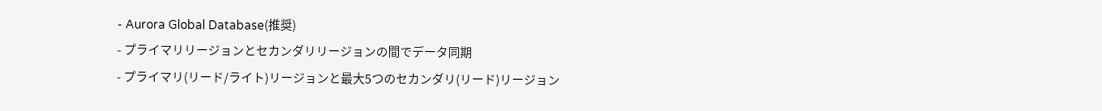- Aurora Global Database(推奨)
- プライマリリージョンとセカンダリリージョンの間でデータ同期
- プライマリ(リード/ライト)リージョンと最大5つのセカンダリ(リード)リージョン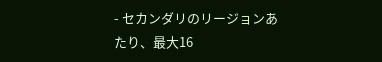- セカンダリのリージョンあたり、最大16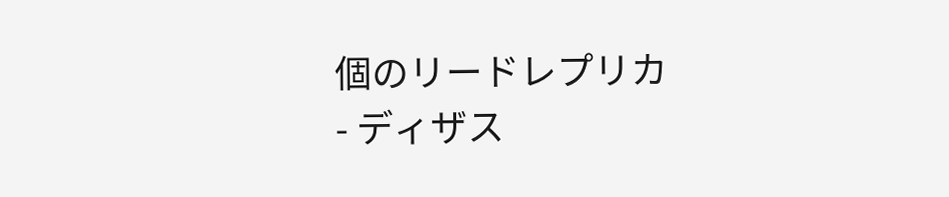個のリードレプリカ
- ディザス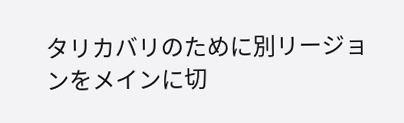タリカバリのために別リージョンをメインに切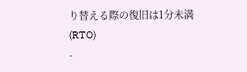り替える際の復旧は1分未満(RTO)
-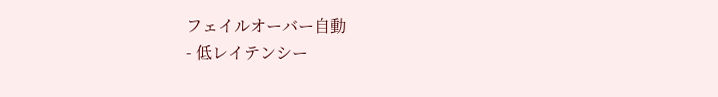フェイルオーバー自動
- 低レイテンシー